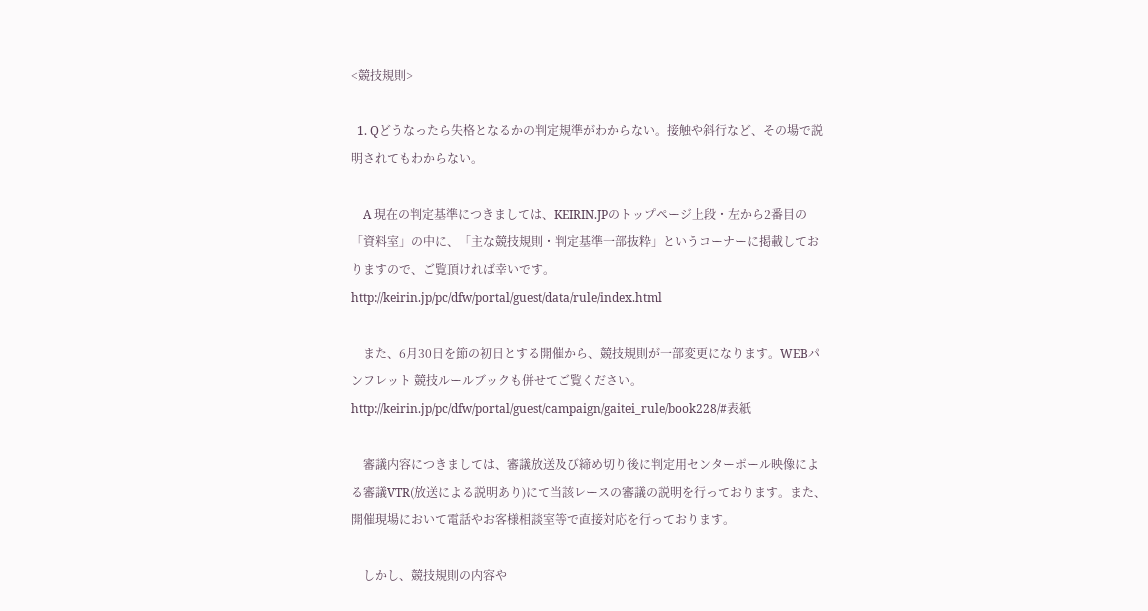<競技規則>

  1. Qどうなったら失格となるかの判定規準がわからない。接触や斜行など、その場で説明されてもわからない。

    A 現在の判定基準につきましては、KEIRIN.JPのトップページ上段・左から2番目の「資料室」の中に、「主な競技規則・判定基準一部抜粋」というコーナーに掲載しておりますので、ご覧頂ければ幸いです。 http://keirin.jp/pc/dfw/portal/guest/data/rule/index.html

    また、6月30日を節の初日とする開催から、競技規則が一部変更になります。WEBパンフレット 競技ルールブックも併せてご覧ください。http://keirin.jp/pc/dfw/portal/guest/campaign/gaitei_rule/book228/#表紙

    審議内容につきましては、審議放送及び締め切り後に判定用センターポール映像による審議VTR(放送による説明あり)にて当該レースの審議の説明を行っております。また、開催現場において電話やお客様相談室等で直接対応を行っております。

    しかし、競技規則の内容や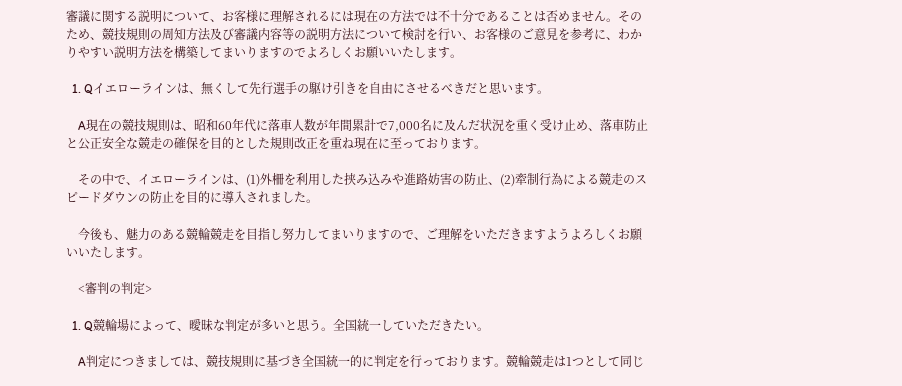審議に関する説明について、お客様に理解されるには現在の方法では不十分であることは否めません。そのため、競技規則の周知方法及び審議内容等の説明方法について検討を行い、お客様のご意見を参考に、わかりやすい説明方法を構築してまいりますのでよろしくお願いいたします。

  1. Qイエローラインは、無くして先行選手の駆け引きを自由にさせるべきだと思います。

    A現在の競技規則は、昭和60年代に落車人数が年間累計で7,000名に及んだ状況を重く受け止め、落車防止と公正安全な競走の確保を目的とした規則改正を重ね現在に至っております。

    その中で、イエローラインは、(1)外柵を利用した挟み込みや進路妨害の防止、(2)牽制行為による競走のスピードダウンの防止を目的に導入されました。

    今後も、魅力のある競輪競走を目指し努力してまいりますので、ご理解をいただきますようよろしくお願いいたします。

    <審判の判定>

  1. Q競輪場によって、曖昧な判定が多いと思う。全国統一していただきたい。

    A判定につきましては、競技規則に基づき全国統一的に判定を行っております。競輪競走は1つとして同じ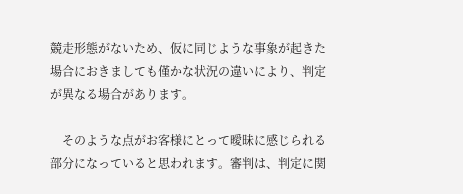競走形態がないため、仮に同じような事象が起きた場合におきましても僅かな状況の違いにより、判定が異なる場合があります。

    そのような点がお客様にとって曖昧に感じられる部分になっていると思われます。審判は、判定に関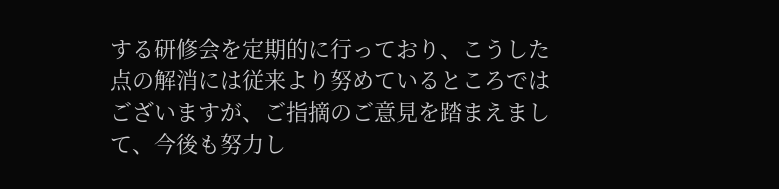する研修会を定期的に行っており、こうした点の解消には従来より努めているところではございますが、ご指摘のご意見を踏まえまして、今後も努力し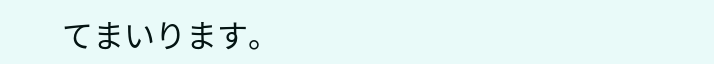てまいります。